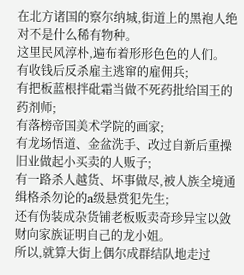在北方诸国的察尔纳城,街道上的黑袍人绝对不是什么稀有物种。
这里民风淳朴,遍布着形形色色的人们。
有收钱后反杀雇主逃窜的雇佣兵;
有把板蓝根拌砒霜当做不死药批给国王的药剂师;
有落榜帝国美术学院的画家;
有龙场悟道、金盆洗手、改过自新后重操旧业做起小买卖的人贩子;
有一路杀人越货、坏事做尽,被人族全境通缉格杀勿论的a级悬赏犯先生;
还有伪装成杂货铺老板贩卖奇珍异宝以敛财向家族证明自己的龙小姐。
所以,就算大街上偶尔成群结队地走过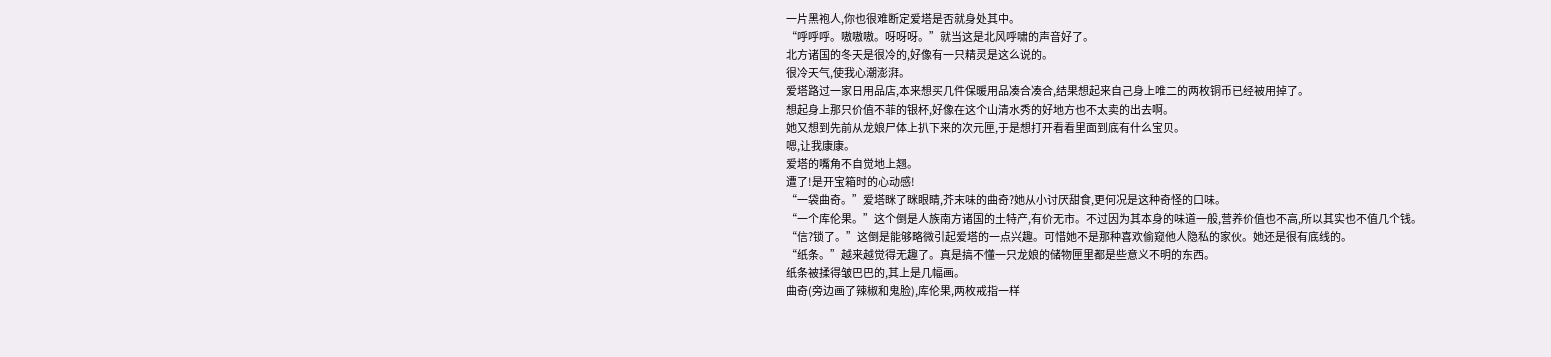一片黑袍人,你也很难断定爱塔是否就身处其中。
“呼呼呼。嗷嗷嗷。呀呀呀。”就当这是北风呼啸的声音好了。
北方诸国的冬天是很冷的,好像有一只精灵是这么说的。
很冷天气,使我心潮澎湃。
爱塔路过一家日用品店,本来想买几件保暖用品凑合凑合,结果想起来自己身上唯二的两枚铜币已经被用掉了。
想起身上那只价值不菲的银杯,好像在这个山清水秀的好地方也不太卖的出去啊。
她又想到先前从龙娘尸体上扒下来的次元匣,于是想打开看看里面到底有什么宝贝。
嗯,让我康康。
爱塔的嘴角不自觉地上翘。
遭了!是开宝箱时的心动感!
“一袋曲奇。”爱塔眯了眯眼睛,芥末味的曲奇?她从小讨厌甜食,更何况是这种奇怪的口味。
“一个库伦果。”这个倒是人族南方诸国的土特产,有价无市。不过因为其本身的味道一般,营养价值也不高,所以其实也不值几个钱。
“信?锁了。”这倒是能够略微引起爱塔的一点兴趣。可惜她不是那种喜欢偷窥他人隐私的家伙。她还是很有底线的。
“纸条。”越来越觉得无趣了。真是搞不懂一只龙娘的储物匣里都是些意义不明的东西。
纸条被揉得皱巴巴的,其上是几幅画。
曲奇(旁边画了辣椒和鬼脸),库伦果,两枚戒指一样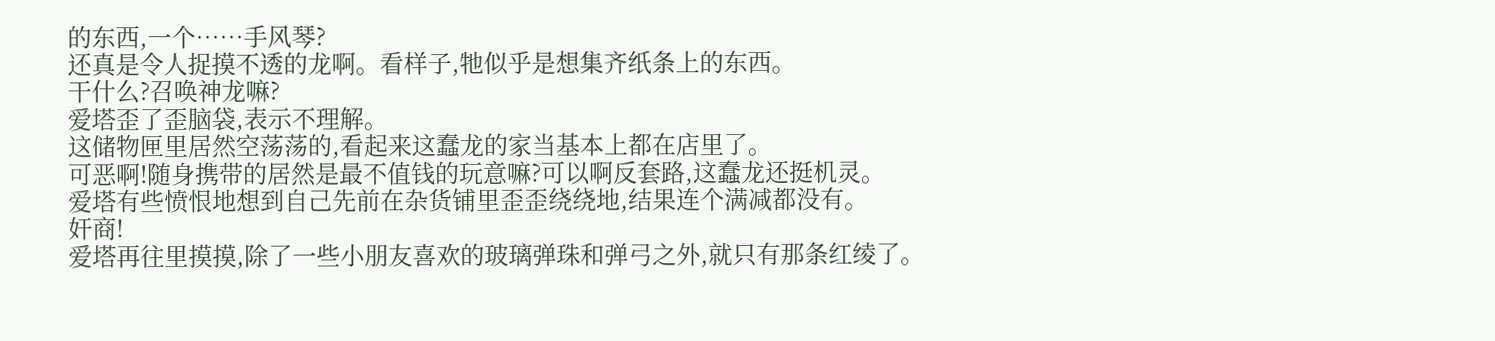的东西,一个……手风琴?
还真是令人捉摸不透的龙啊。看样子,牠似乎是想集齐纸条上的东西。
干什么?召唤神龙嘛?
爱塔歪了歪脑袋,表示不理解。
这储物匣里居然空荡荡的,看起来这蠢龙的家当基本上都在店里了。
可恶啊!随身携带的居然是最不值钱的玩意嘛?可以啊反套路,这蠢龙还挺机灵。
爱塔有些愤恨地想到自己先前在杂货铺里歪歪绕绕地,结果连个满减都没有。
奸商!
爱塔再往里摸摸,除了一些小朋友喜欢的玻璃弹珠和弹弓之外,就只有那条红绫了。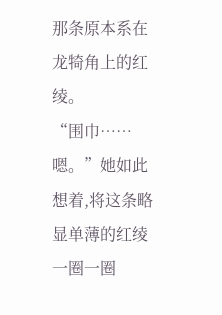那条原本系在龙犄角上的红绫。
“围巾……嗯。”她如此想着,将这条略显单薄的红绫一圈一圈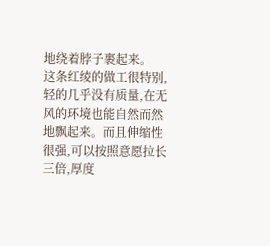地绕着脖子裹起来。
这条红绫的做工很特别,轻的几乎没有质量,在无风的环境也能自然而然地飘起来。而且伸缩性很强,可以按照意愿拉长三倍,厚度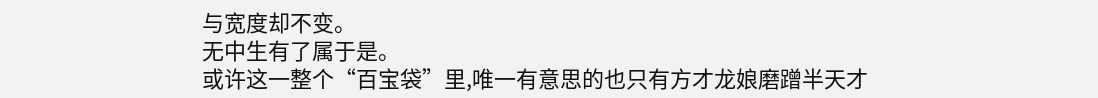与宽度却不变。
无中生有了属于是。
或许这一整个“百宝袋”里,唯一有意思的也只有方才龙娘磨蹭半天才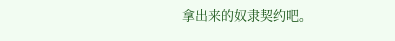拿出来的奴隶契约吧。